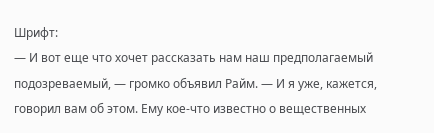Шрифт:
— И вот еще что хочет рассказать нам наш предполагаемый подозреваемый, — громко объявил Райм. — И я уже, кажется, говорил вам об этом. Ему кое-что известно о вещественных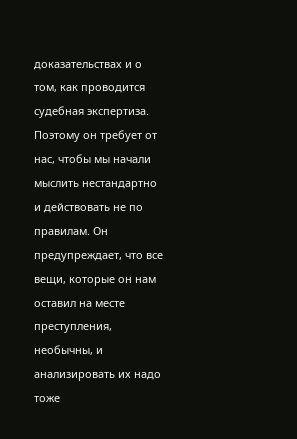доказательствах и о том, как проводится судебная экспертиза. Поэтому он требует от нас, чтобы мы начали мыслить нестандартно и действовать не по правилам. Он предупреждает, что все вещи, которые он нам оставил на месте преступления, необычны, и анализировать их надо тоже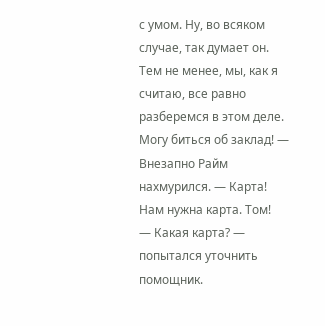с умом. Ну, во всяком случае, так думает он. Тем не менее, мы, как я считаю, все равно разберемся в этом деле. Могу биться об заклад! — Внезапно Райм нахмурился. — Карта! Нам нужна карта. Том!
— Какая карта? — попытался уточнить помощник.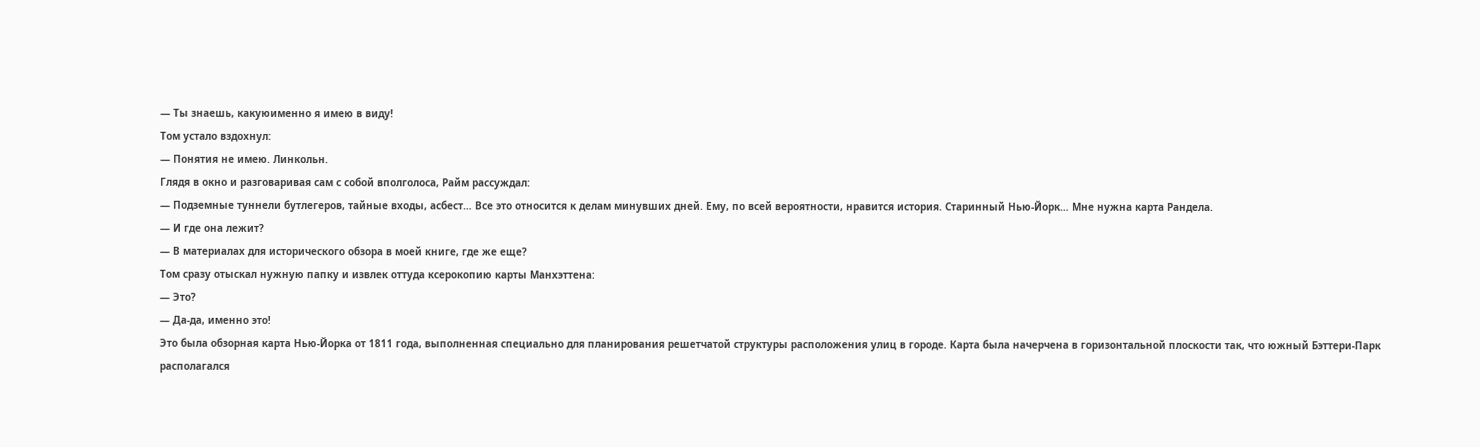— Ты знаешь, какуюименно я имею в виду!
Том устало вздохнул:
— Понятия не имею. Линкольн.
Глядя в окно и разговаривая сам с собой вполголоса, Райм рассуждал:
— Подземные туннели бутлегеров, тайные входы, асбест… Все это относится к делам минувших дней. Ему, по всей вероятности, нравится история. Старинный Нью-Йорк… Мне нужна карта Рандела.
— И где она лежит?
— В материалах для исторического обзора в моей книге, где же еще?
Том сразу отыскал нужную папку и извлек оттуда ксерокопию карты Манхэттена:
— Это?
— Да-да, именно это!
Это была обзорная карта Нью-Йорка от 1811 года, выполненная специально для планирования решетчатой структуры расположения улиц в городе. Карта была начерчена в горизонтальной плоскости так, что южный Бэттери-Парк располагался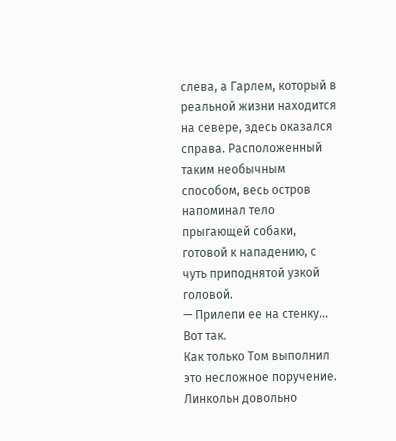слева, а Гарлем, который в реальной жизни находится на севере, здесь оказался справа. Расположенный таким необычным способом, весь остров напоминал тело прыгающей собаки, готовой к нападению, с чуть приподнятой узкой головой.
— Прилепи ее на стенку… Вот так.
Как только Том выполнил это несложное поручение. Линкольн довольно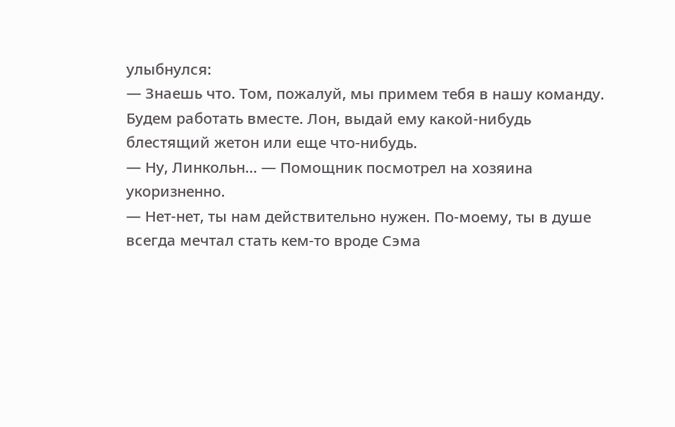улыбнулся:
— Знаешь что. Том, пожалуй, мы примем тебя в нашу команду. Будем работать вместе. Лон, выдай ему какой-нибудь блестящий жетон или еще что-нибудь.
— Ну, Линкольн… — Помощник посмотрел на хозяина укоризненно.
— Нет-нет, ты нам действительно нужен. По-моему, ты в душе всегда мечтал стать кем-то вроде Сэма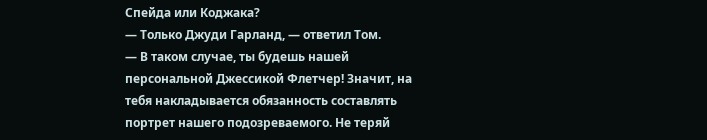Спейда или Коджака?
— Только Джуди Гарланд, — ответил Том.
— В таком случае, ты будешь нашей персональной Джессикой Флетчер! Значит, на тебя накладывается обязанность составлять портрет нашего подозреваемого. Не теряй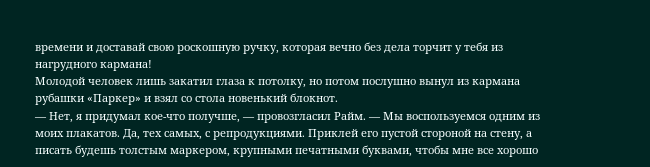времени и доставай свою роскошную ручку, которая вечно без дела торчит у тебя из нагрудного кармана!
Молодой человек лишь закатил глаза к потолку, но потом послушно вынул из кармана рубашки «Паркер» и взял со стола новенький блокнот.
— Нет, я придумал кое-что получше, — провозгласил Райм. — Мы воспользуемся одним из моих плакатов. Да, тех самых, с репродукциями. Приклей его пустой стороной на стену, а писать будешь толстым маркером, крупными печатными буквами, чтобы мне все хорошо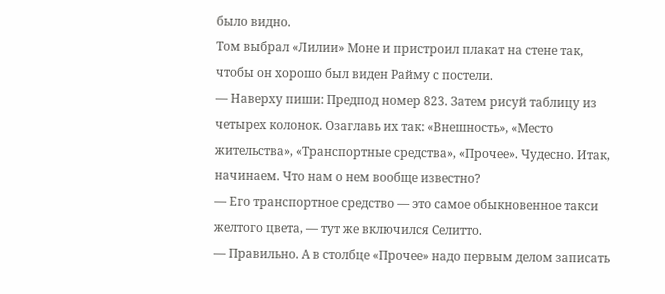было видно.
Том выбрал «Лилии» Моне и пристроил плакат на стене так, чтобы он хорошо был виден Райму с постели.
— Наверху пиши: Предпод номер 823. Затем рисуй таблицу из четырех колонок. Озаглавь их так: «Внешность», «Место жительства», «Транспортные средства», «Прочее». Чудесно. Итак, начинаем. Что нам о нем вообще известно?
— Его транспортное средство — это самое обыкновенное такси желтого цвета, — тут же включился Селитто.
— Правильно. А в столбце «Прочее» надо первым делом записать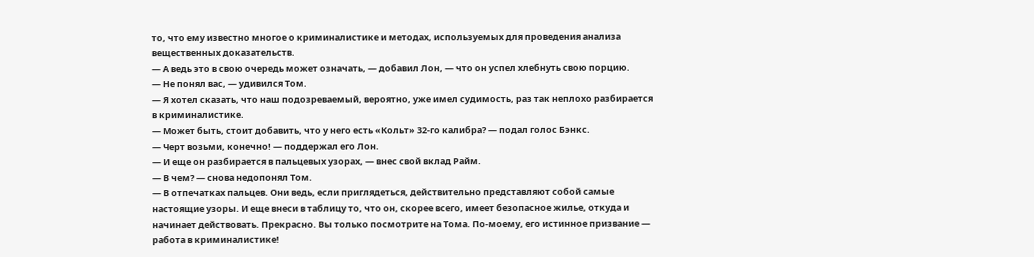то, что ему известно многое о криминалистике и методах, используемых для проведения анализа вещественных доказательств.
— А ведь это в свою очередь может означать, — добавил Лон, — что он успел хлебнуть свою порцию.
— Не понял вас, — удивился Том.
— Я хотел сказать, что наш подозреваемый, вероятно, уже имел судимость, раз так неплохо разбирается в криминалистике.
— Может быть, стоит добавить, что у него есть «Кольт» 32-го калибра? — подал голос Бэнкс.
— Черт возьми, конечно! — поддержал его Лон.
— И еще он разбирается в пальцевых узорах, — внес свой вклад Райм.
— В чем? — снова недопонял Том.
— В отпечатках пальцев. Они ведь, если приглядеться, действительно представляют собой самые настоящие узоры. И еще внеси в таблицу то, что он, скорее всего, имеет безопасное жилье, откуда и начинает действовать. Прекрасно. Вы только посмотрите на Тома. По-моему, его истинное призвание — работа в криминалистике!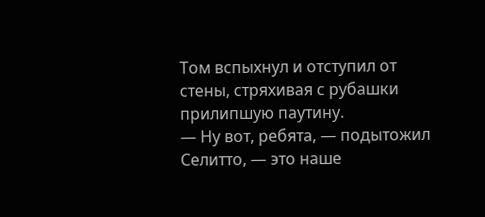Том вспыхнул и отступил от стены, стряхивая с рубашки прилипшую паутину.
— Ну вот, ребята, — подытожил Селитто, — это наше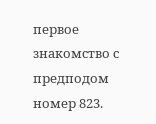первое знакомство с предподом номер 823.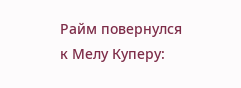Райм повернулся к Мелу Куперу: